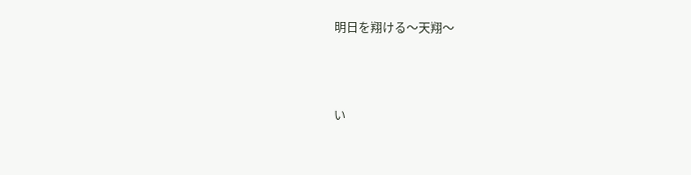明日を翔ける〜天翔〜



い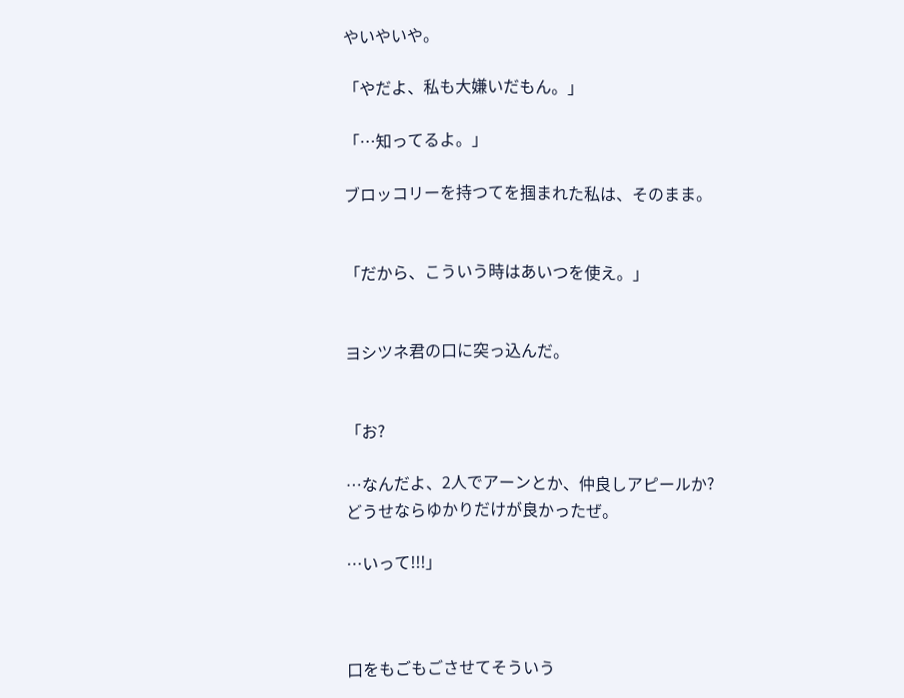やいやいや。

「やだよ、私も大嫌いだもん。」

「…知ってるよ。」

ブロッコリーを持つてを掴まれた私は、そのまま。


「だから、こういう時はあいつを使え。」


ヨシツネ君の口に突っ込んだ。


「お?

…なんだよ、2人でアーンとか、仲良しアピールか?
どうせならゆかりだけが良かったぜ。

…いって!!!」



口をもごもごさせてそういう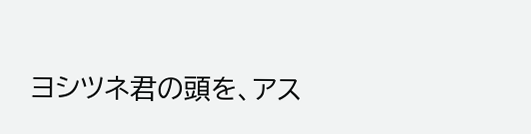ヨシツネ君の頭を、アス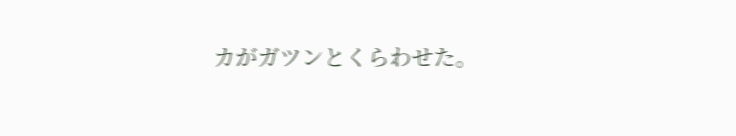カがガツンとくらわせた。